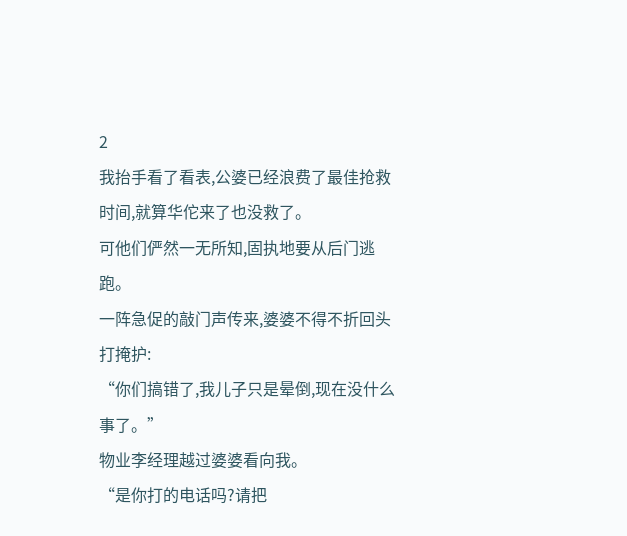2
我抬手看了看表,公婆已经浪费了最佳抢救时间,就算华佗来了也没救了。
可他们俨然一无所知,固执地要从后门逃跑。
一阵急促的敲门声传来,婆婆不得不折回头打掩护:
“你们搞错了,我儿子只是晕倒,现在没什么事了。”
物业李经理越过婆婆看向我。
“是你打的电话吗?请把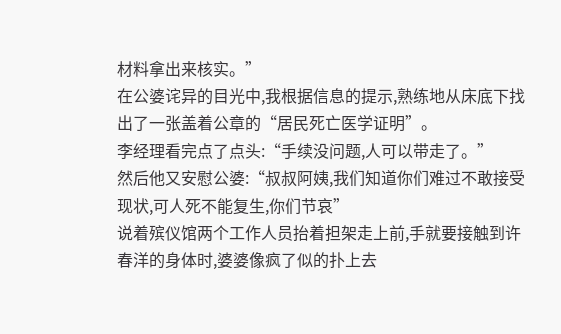材料拿出来核实。”
在公婆诧异的目光中,我根据信息的提示,熟练地从床底下找出了一张盖着公章的“居民死亡医学证明”。
李经理看完点了点头:“手续没问题,人可以带走了。”
然后他又安慰公婆:“叔叔阿姨,我们知道你们难过不敢接受现状,可人死不能复生,你们节哀”
说着殡仪馆两个工作人员抬着担架走上前,手就要接触到许春洋的身体时,婆婆像疯了似的扑上去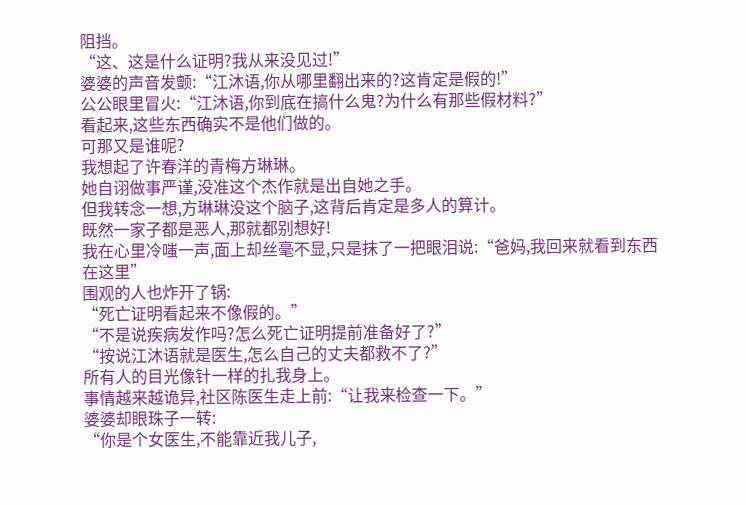阻挡。
“这、这是什么证明?我从来没见过!”
婆婆的声音发颤:“江沐语,你从哪里翻出来的?这肯定是假的!”
公公眼里冒火:“江沐语,你到底在搞什么鬼?为什么有那些假材料?”
看起来,这些东西确实不是他们做的。
可那又是谁呢?
我想起了许春洋的青梅方琳琳。
她自诩做事严谨,没准这个杰作就是出自她之手。
但我转念一想,方琳琳没这个脑子,这背后肯定是多人的算计。
既然一家子都是恶人,那就都别想好!
我在心里冷嗤一声,面上却丝毫不显,只是抹了一把眼泪说:“爸妈,我回来就看到东西在这里”
围观的人也炸开了锅:
“死亡证明看起来不像假的。”
“不是说疾病发作吗?怎么死亡证明提前准备好了?”
“按说江沐语就是医生,怎么自己的丈夫都救不了?”
所有人的目光像针一样的扎我身上。
事情越来越诡异,社区陈医生走上前:“让我来检查一下。”
婆婆却眼珠子一转:
“你是个女医生,不能靠近我儿子,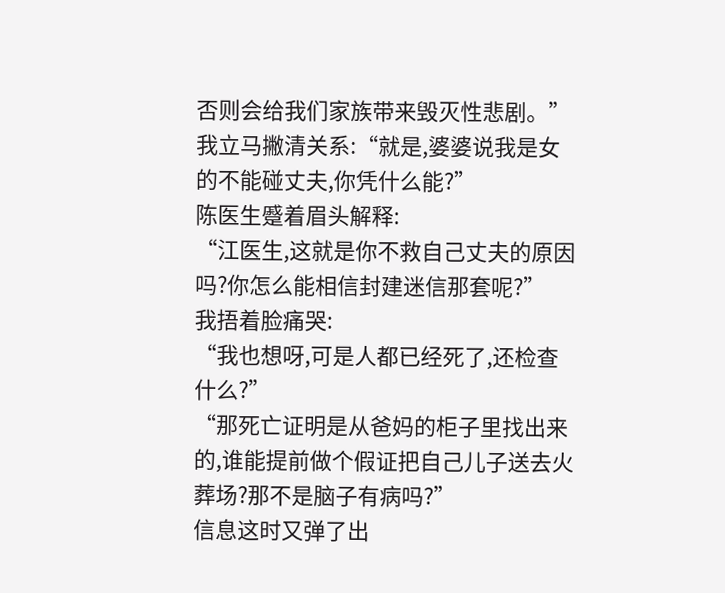否则会给我们家族带来毁灭性悲剧。”
我立马撇清关系:“就是,婆婆说我是女的不能碰丈夫,你凭什么能?”
陈医生蹙着眉头解释:
“江医生,这就是你不救自己丈夫的原因吗?你怎么能相信封建迷信那套呢?”
我捂着脸痛哭:
“我也想呀,可是人都已经死了,还检查什么?”
“那死亡证明是从爸妈的柜子里找出来的,谁能提前做个假证把自己儿子送去火葬场?那不是脑子有病吗?”
信息这时又弹了出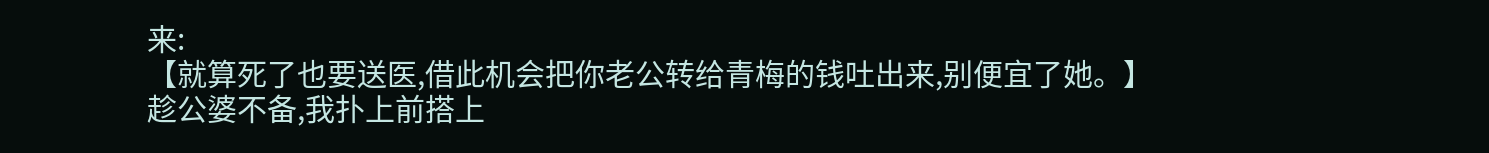来:
【就算死了也要送医,借此机会把你老公转给青梅的钱吐出来,别便宜了她。】
趁公婆不备,我扑上前搭上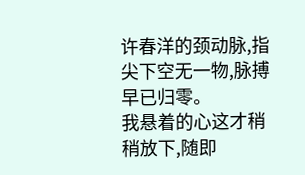许春洋的颈动脉,指尖下空无一物,脉搏早已归零。
我悬着的心这才稍稍放下,随即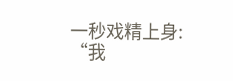一秒戏精上身:
“我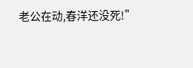老公在动,春洋还没死!”